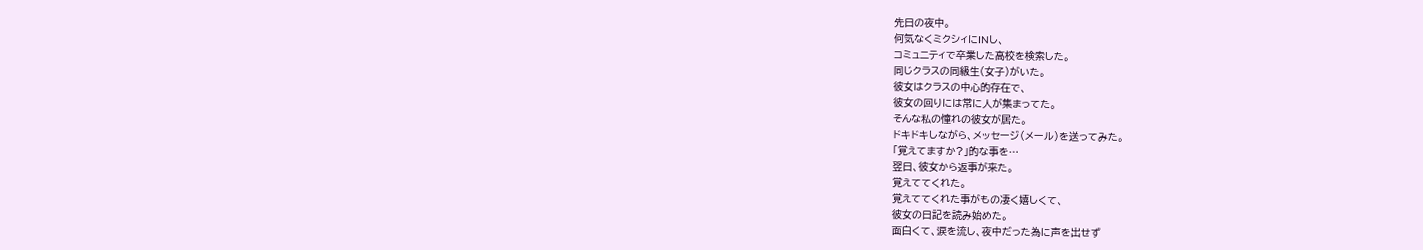先日の夜中。
何気なくミクシィにINし、
コミュニティで卒業した高校を検索した。
同じクラスの同級生(女子)がいた。
彼女はクラスの中心的存在で、
彼女の回りには常に人が集まってた。
そんな私の憧れの彼女が居た。
ドキドキしながら、メッセージ(メール)を送ってみた。
「覚えてますか?」的な事を…
翌日、彼女から返事が来た。
覚えててくれた。
覚えててくれた事がもの凄く嬉しくて、
彼女の日記を読み始めた。
面白くて、涙を流し、夜中だった為に声を出せず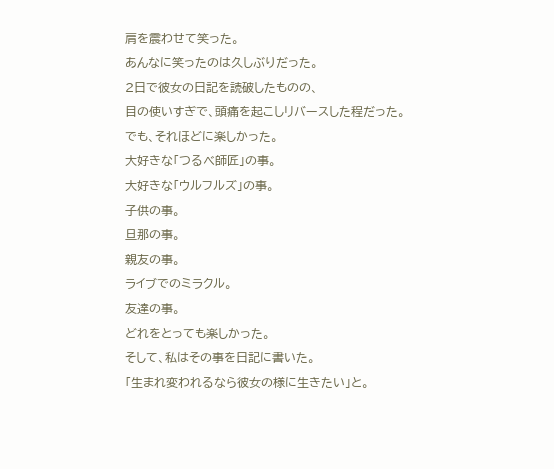肩を震わせて笑った。
あんなに笑ったのは久しぶりだった。
2日で彼女の日記を読破したものの、
目の使いすぎで、頭痛を起こしリバースした程だった。
でも、それほどに楽しかった。
大好きな「つるべ師匠」の事。
大好きな「ウルフルズ」の事。
子供の事。
旦那の事。
親友の事。
ライブでのミラクル。
友達の事。
どれをとっても楽しかった。
そして、私はその事を日記に書いた。
「生まれ変われるなら彼女の様に生きたい」と。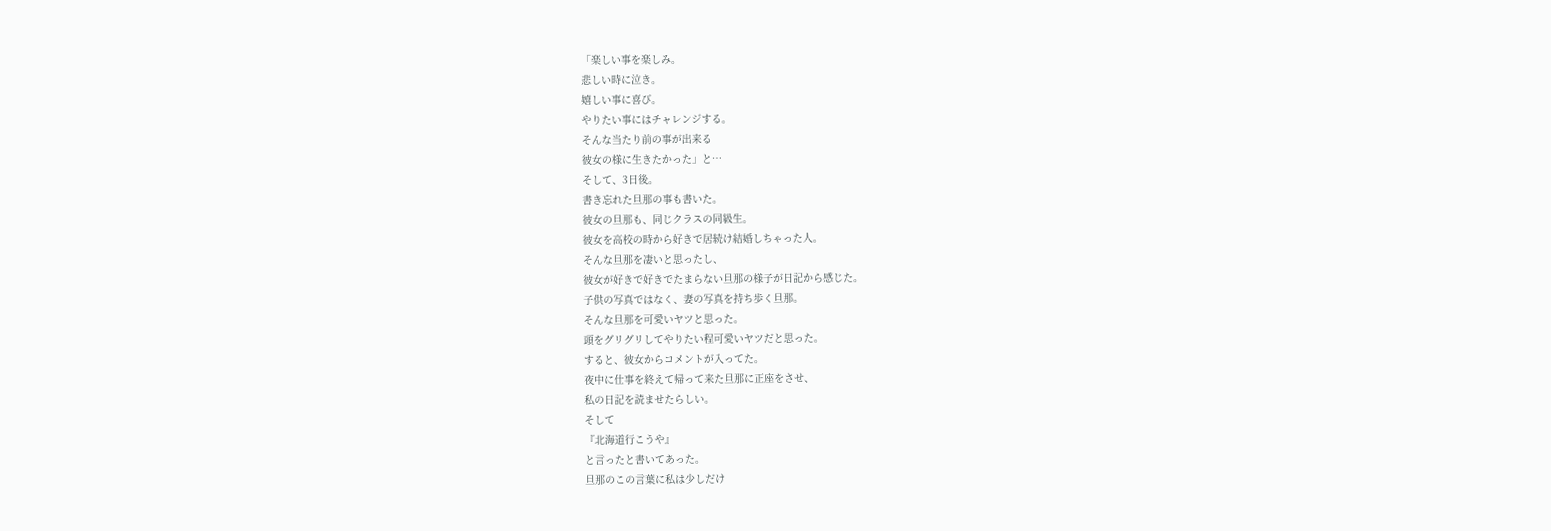「楽しい事を楽しみ。
悲しい時に泣き。
嬉しい事に喜び。
やりたい事にはチャレンジする。
そんな当たり前の事が出来る
彼女の様に生きたかった」と…
そして、3日後。
書き忘れた旦那の事も書いた。
彼女の旦那も、同じクラスの同級生。
彼女を高校の時から好きで居続け結婚しちゃった人。
そんな旦那を凄いと思ったし、
彼女が好きで好きでたまらない旦那の様子が日記から感じた。
子供の写真ではなく、妻の写真を持ち歩く旦那。
そんな旦那を可愛いヤツと思った。
頭をグリグリしてやりたい程可愛いヤツだと思った。
すると、彼女からコメントが入ってた。
夜中に仕事を終えて帰って来た旦那に正座をさせ、
私の日記を読ませたらしい。
そして
『北海道行こうや』
と言ったと書いてあった。
旦那のこの言葉に私は少しだけ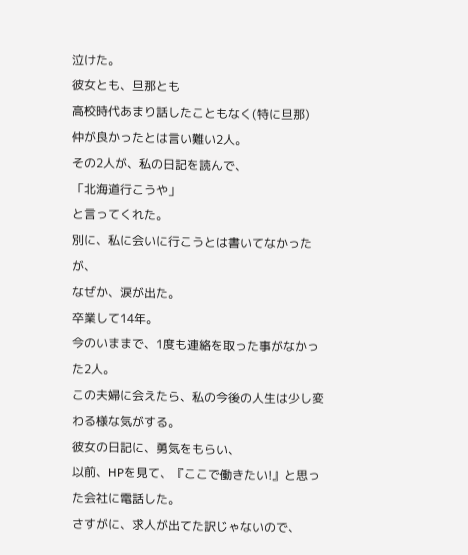泣けた。
彼女とも、旦那とも
高校時代あまり話したこともなく(特に旦那)
仲が良かったとは言い難い2人。
その2人が、私の日記を読んで、
「北海道行こうや」
と言ってくれた。
別に、私に会いに行こうとは書いてなかったが、
なぜか、涙が出た。
卒業して14年。
今のいままで、1度も連絡を取った事がなかった2人。
この夫婦に会えたら、私の今後の人生は少し変わる様な気がする。
彼女の日記に、勇気をもらい、
以前、HPを見て、『ここで働きたい!』と思った会社に電話した。
さすがに、求人が出てた訳じゃないので、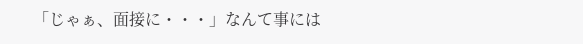「じゃぁ、面接に・・・」なんて事には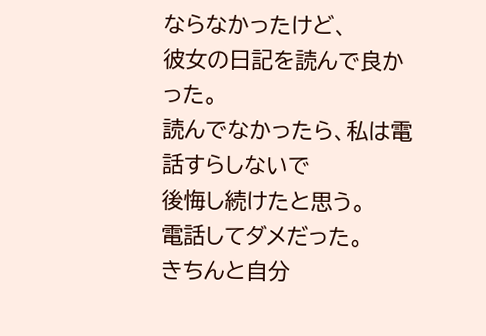ならなかったけど、
彼女の日記を読んで良かった。
読んでなかったら、私は電話すらしないで
後悔し続けたと思う。
電話してダメだった。
きちんと自分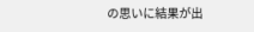の思いに結果が出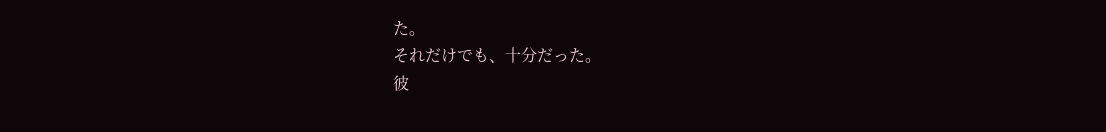た。
それだけでも、十分だった。
彼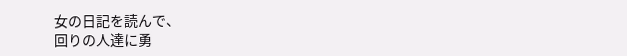女の日記を読んで、
回りの人達に勇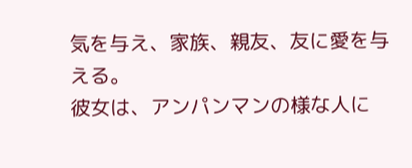気を与え、家族、親友、友に愛を与える。
彼女は、アンパンマンの様な人に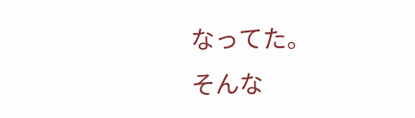なってた。
そんな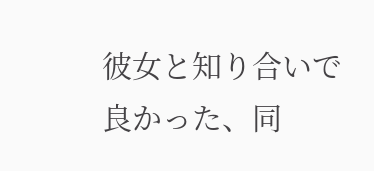彼女と知り合いで良かった、同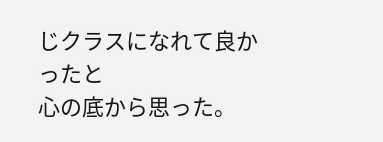じクラスになれて良かったと
心の底から思った。